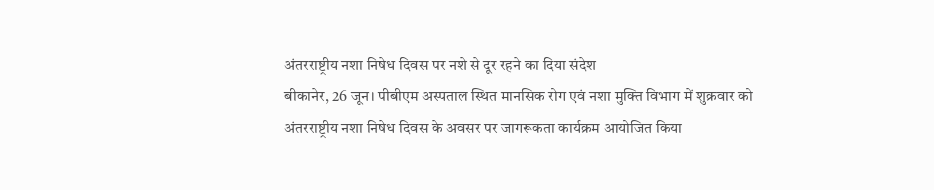अंतरराष्ट्रीय नशा निषेध दिवस पर नशे से दूर रहने का दिया संदेश
बीकानेर, 26 जून। पीबीएम अस्पताल स्थित मानसिक रोग एवं नशा मुक्ति विभाग में शुक्रवार को अंतरराष्ट्रीय नशा निषेध दिवस के अवसर पर जागरूकता कार्यक्रम आयोजित किया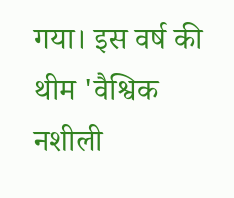गया। इस वर्ष की थीम 'वैश्विक नशीली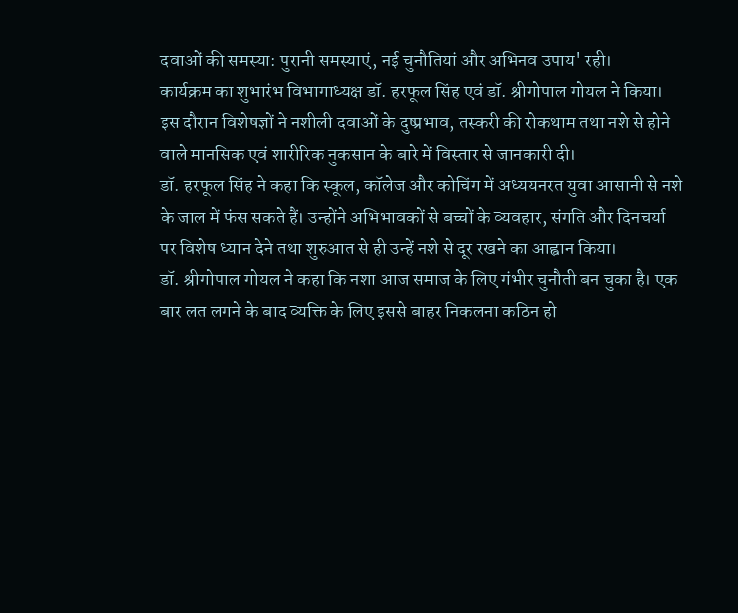दवाओं की समस्या: पुरानी समस्याएं, नई चुनौतियां और अभिनव उपाय' रही।
कार्यक्रम का शुभारंभ विभागाध्यक्ष डॉ. हरफूल सिंह एवं डॉ. श्रीगोपाल गोयल ने किया। इस दौरान विशेषज्ञों ने नशीली दवाओं के दुष्प्रभाव, तस्करी की रोकथाम तथा नशे से होने वाले मानसिक एवं शारीरिक नुकसान के बारे में विस्तार से जानकारी दी।
डॉ. हरफूल सिंह ने कहा कि स्कूल, कॉलेज और कोचिंग में अध्ययनरत युवा आसानी से नशे के जाल में फंस सकते हैं। उन्होंने अभिभावकों से बच्चों के व्यवहार, संगति और दिनचर्या पर विशेष ध्यान देने तथा शुरुआत से ही उन्हें नशे से दूर रखने का आह्वान किया।
डॉ. श्रीगोपाल गोयल ने कहा कि नशा आज समाज के लिए गंभीर चुनौती बन चुका है। एक बार लत लगने के बाद व्यक्ति के लिए इससे बाहर निकलना कठिन हो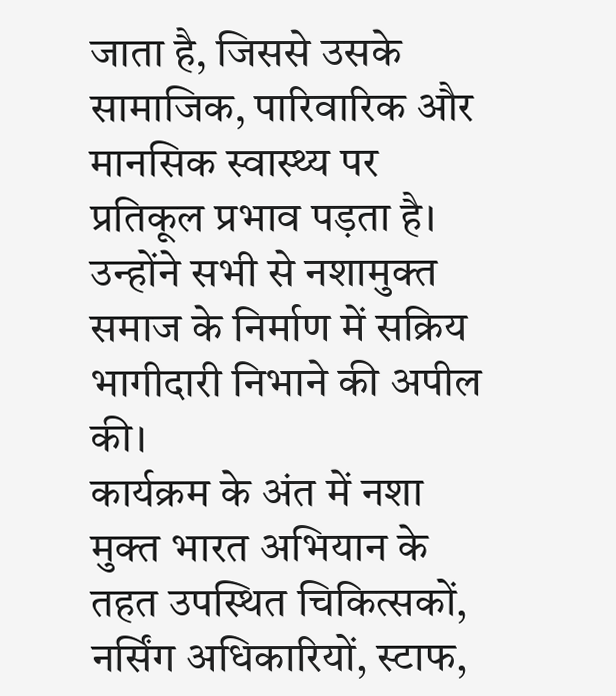जाता है, जिससे उसके सामाजिक, पारिवारिक और मानसिक स्वास्थ्य पर प्रतिकूल प्रभाव पड़ता है। उन्होंने सभी से नशामुक्त समाज के निर्माण में सक्रिय भागीदारी निभाने की अपील की।
कार्यक्रम के अंत में नशा मुक्त भारत अभियान के तहत उपस्थित चिकित्सकों, नर्सिंग अधिकारियों, स्टाफ,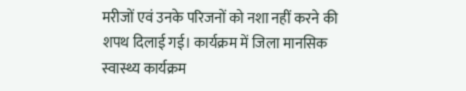मरीजों एवं उनके परिजनों को नशा नहीं करने की शपथ दिलाई गई। कार्यक्रम में जिला मानसिक स्वास्थ्य कार्यक्रम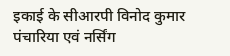इकाई के सीआरपी विनोद कुमार पंचारिया एवं नर्सिंग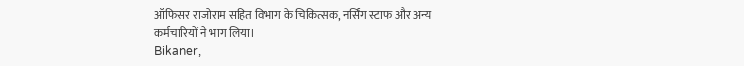ऑफिसर राजोराम सहित विभाग के चिकित्सक, नर्सिंग स्टाफ और अन्य कर्मचारियों ने भाग लिया।
Bikaner,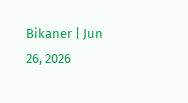Bikaner | Jun 26, 2026